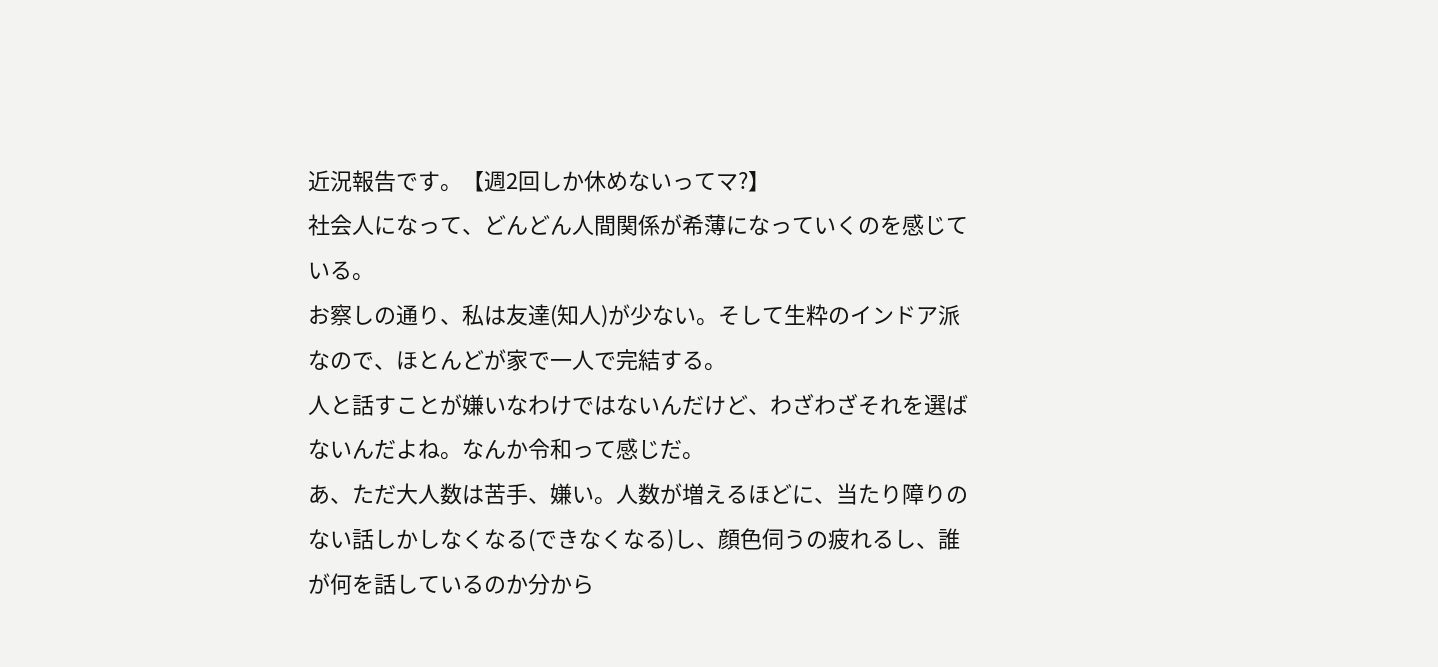近況報告です。【週2回しか休めないってマ?】
社会人になって、どんどん人間関係が希薄になっていくのを感じている。
お察しの通り、私は友達(知人)が少ない。そして生粋のインドア派なので、ほとんどが家で一人で完結する。
人と話すことが嫌いなわけではないんだけど、わざわざそれを選ばないんだよね。なんか令和って感じだ。
あ、ただ大人数は苦手、嫌い。人数が増えるほどに、当たり障りのない話しかしなくなる(できなくなる)し、顔色伺うの疲れるし、誰が何を話しているのか分から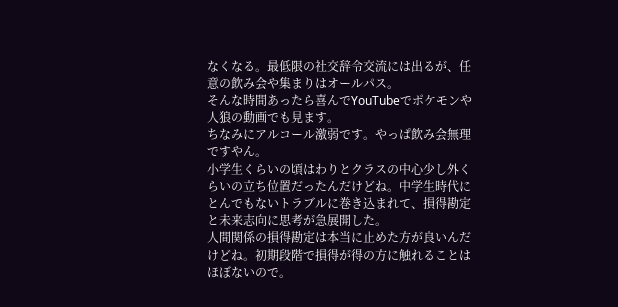なくなる。最低限の社交辞令交流には出るが、任意の飲み会や集まりはオールパス。
そんな時間あったら喜んでYouTubeでポケモンや人狼の動画でも見ます。
ちなみにアルコール激弱です。やっぱ飲み会無理ですやん。
小学生くらいの頃はわりとクラスの中心少し外くらいの立ち位置だったんだけどね。中学生時代にとんでもないトラブルに巻き込まれて、損得勘定と未来志向に思考が急展開した。
人間関係の損得勘定は本当に止めた方が良いんだけどね。初期段階で損得が得の方に触れることはほぼないので。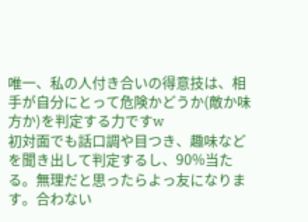唯一、私の人付き合いの得意技は、相手が自分にとって危険かどうか(敵か味方か)を判定する力ですw
初対面でも話口調や目つき、趣味などを聞き出して判定するし、90%当たる。無理だと思ったらよっ友になります。合わない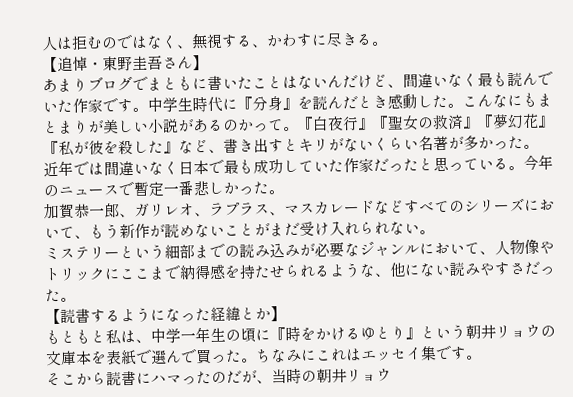人は拒むのではなく、無視する、かわすに尽きる。
【追悼・東野圭吾さん】
あまりブログでまともに書いたことはないんだけど、間違いなく最も読んでいた作家です。中学生時代に『分身』を読んだとき感動した。こんなにもまとまりが美しい小説があるのかって。『白夜行』『聖女の救済』『夢幻花』『私が彼を殺した』など、書き出すとキリがないくらい名著が多かった。
近年では間違いなく日本で最も成功していた作家だったと思っている。今年のニュースで暫定一番悲しかった。
加賀恭一郎、ガリレオ、ラプラス、マスカレードなどすべてのシリーズにおいて、もう新作が読めないことがまだ受け入れられない。
ミステリーという細部までの読み込みが必要なジャンルにおいて、人物像やトリックにここまで納得感を持たせられるような、他にない読みやすさだった。
【読書するようになった経緯とか】
もともと私は、中学一年生の頃に『時をかけるゆとり』という朝井リョウの文庫本を表紙で選んで買った。ちなみにこれはエッセイ集です。
そこから読書にハマったのだが、当時の朝井リョウ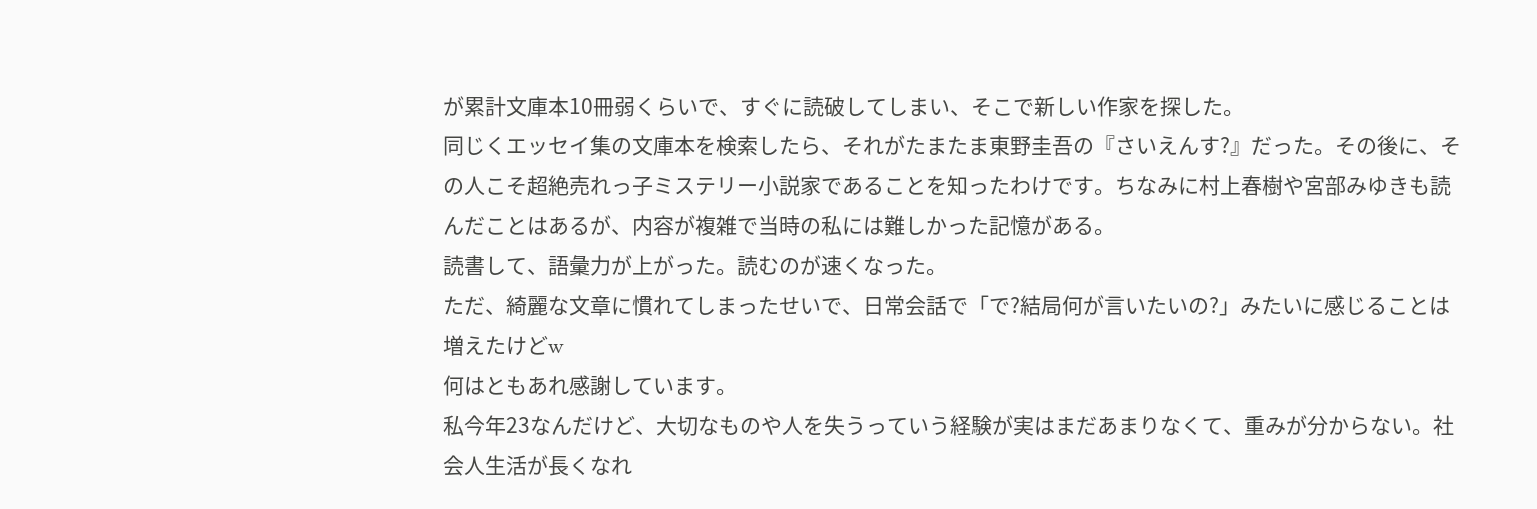が累計文庫本10冊弱くらいで、すぐに読破してしまい、そこで新しい作家を探した。
同じくエッセイ集の文庫本を検索したら、それがたまたま東野圭吾の『さいえんす?』だった。その後に、その人こそ超絶売れっ子ミステリー小説家であることを知ったわけです。ちなみに村上春樹や宮部みゆきも読んだことはあるが、内容が複雑で当時の私には難しかった記憶がある。
読書して、語彙力が上がった。読むのが速くなった。
ただ、綺麗な文章に慣れてしまったせいで、日常会話で「で?結局何が言いたいの?」みたいに感じることは増えたけどw
何はともあれ感謝しています。
私今年23なんだけど、大切なものや人を失うっていう経験が実はまだあまりなくて、重みが分からない。社会人生活が長くなれ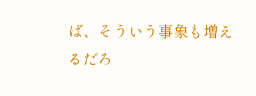ば、そういう事象も増えるだろ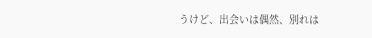うけど、出会いは偶然、別れは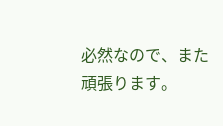必然なので、また頑張ります。